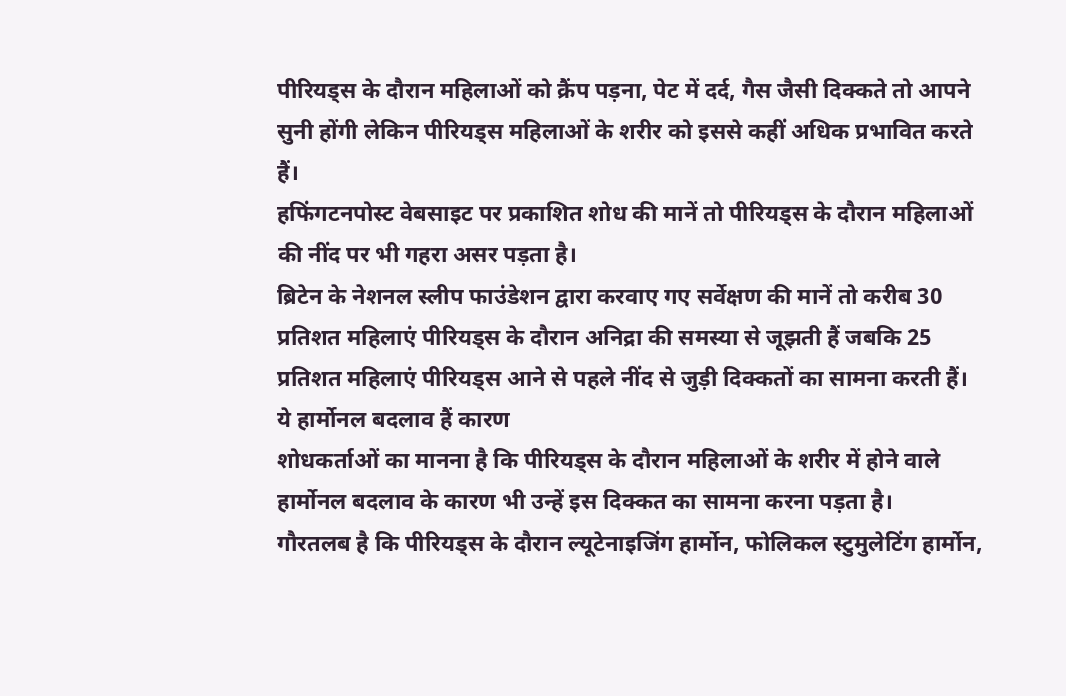पीरियड्स के दौरान महिलाओं को क्रैंप पड़ना, पेट में दर्द, गैस जैसी दिक्कते तो आपने सुनी होंगी लेकिन पीरियड्स महिलाओं के शरीर को इससे कहीं अधिक प्रभावित करते हैं।
हफिंगटनपोस्ट वेबसाइट पर प्रकाशित शोध की मानें तो पीरियड्स के दौरान महिलाओं की नींद पर भी गहरा असर पड़ता है।
ब्रिटेन के नेशनल स्लीप फाउंडेशन द्वारा करवाए गए सर्वेक्षण की मानें तो करीब 30 प्रतिशत महिलाएं पीरियड्स के दौरान अनिद्रा की समस्या से जूझती हैं जबकि 25 प्रतिशत महिलाएं पीरियड्स आने से पहले नींद से जुड़ी दिक्कतों का सामना करती हैं।
ये हार्मोनल बदलाव हैं कारण
शोधकर्ताओं का मानना है कि पीरियड्स के दौरान महिलाओं के शरीर में होने वाले हार्मोनल बदलाव के कारण भी उन्हें इस दिक्कत का सामना करना पड़ता है।
गौरतलब है कि पीरियड्स के दौरान ल्यूटेनाइजिंग हार्मोन, फोलिकल स्टुमुलेटिंग हार्मोन,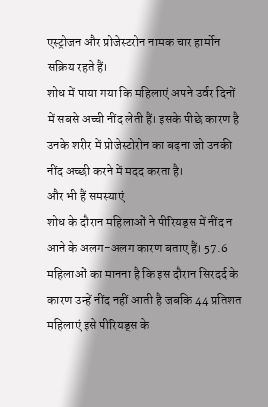एस्ट्रोजन और प्रोजेस्टरोन नामक चार हार्मोन सक्रिय रहते हैं।
शोध में पाया गया कि महिलाएं अपने उर्वर दिनों में सबसे अच्ची नींद लेती हैं। इसके पीछे कारण है उनके शरीर में प्रोजेस्टोरोन का बढ़ना जो उनकी नींद अच्छी करने में मदद करता है।
और भी हैं समस्याएं
शोध के दौरान महिलाओं ने पीरियड्स में नींद न आने के अलग-अलग कारण बताए हैं। 57.6 महिलाओं का मानना है कि इस दौरान सिरदर्द के कारण उन्हें नींद नहीं आती है जबकि 44 प्रतिशत महिलाएं इसे पीरियड्स के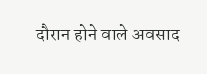दौरान होने वाले अवसाद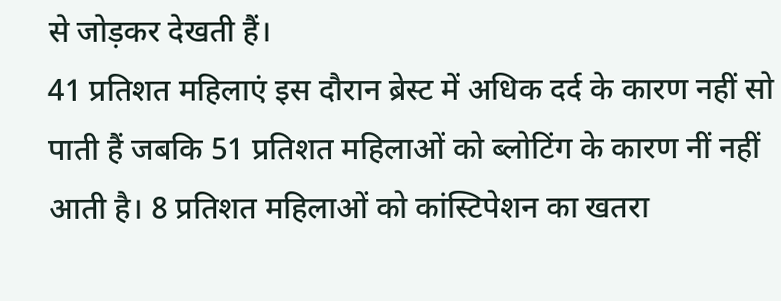से जोड़कर देखती हैं।
41 प्रतिशत महिलाएं इस दौरान ब्रेस्ट में अधिक दर्द के कारण नहीं सो पाती हैं जबकि 51 प्रतिशत महिलाओं को ब्लोटिंग के कारण नीं नहीं आती है। 8 प्रतिशत महिलाओं को कांस्टिपेशन का खतरा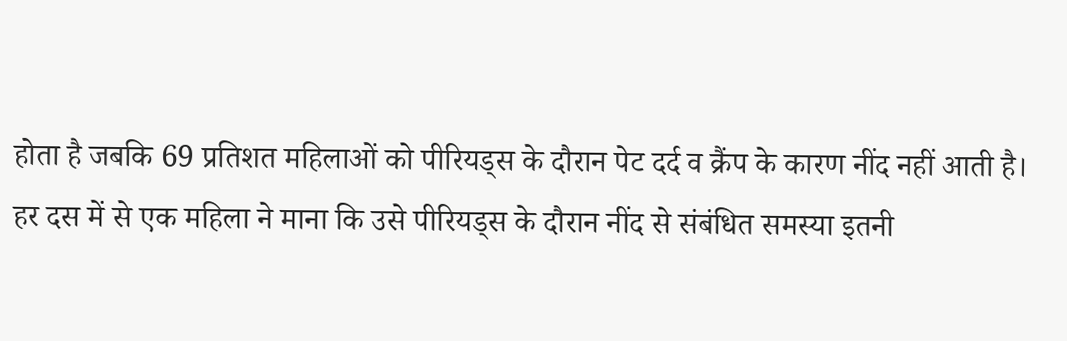होता है जबकि 69 प्रतिशत महिलाओं को पीरियड्स के दौरान पेट दर्द व क्रैंप के कारण नींद नहीं आती है।
हर दस में से एक महिला ने माना कि उसे पीरियड्स के दौरान नींद से संबंधित समस्या इतनी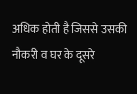अधिक होती है जिससे उसकी नौकरी व घर के दूसरे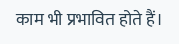काम भी प्रभावित होते हैं।